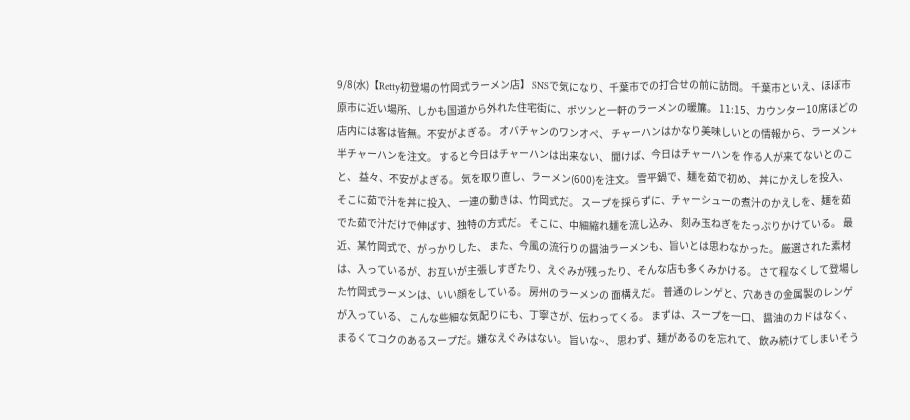9/8(水)【Retty初登場の竹岡式ラーメン店】 SNSで気になり、千葉市での打合せの前に訪問。 千葉市といえ、ほぼ市原市に近い場所、しかも国道から外れた住宅街に、ポツンと一軒のラーメンの暖簾。 11:15、カウンター10席ほどの店内には客は皆無。不安がよぎる。 オバチャンのワンオペ、 チャーハンはかなり美味しいとの情報から、ラーメン+半チャーハンを注文。 すると今日はチャーハンは出来ない、 聞けば、今日はチャーハンを 作る人が来てないとのこと、 益々、不安がよぎる。 気を取り直し、ラーメン(600)を注文。 雪平鍋で、麺を茹で初め、 丼にかえしを投入、 そこに茹で汁を丼に投入、 一連の動きは、竹岡式だ。 スープを採らずに、チャーシューの煮汁のかえしを、麺を茹でた茹で汁だけで伸ばす、独特の方式だ。 そこに、中細縮れ麺を流し込み、 刻み玉ねぎをたっぷりかけている。 最近、某竹岡式で、がっかりした、 また、今風の流行りの醤油ラーメンも、旨いとは思わなかった。 厳選された素材は、入っているが、お互いが主張しすぎたり、えぐみが残ったり、そんな店も多くみかける。 さて程なくして登場した竹岡式ラーメンは、いい顔をしている。 房州のラーメンの 面構えだ。 普通のレンゲと、穴あきの金属製のレンゲが入っている、 こんな些細な気配りにも、丁寧さが、伝わってくる。 まずは、スープを一口、 醤油のカドはなく、まるくてコクのあるスープだ。嫌なえぐみはない。 旨いな~、 思わず、麺があるのを忘れて、 飲み続けてしまいそう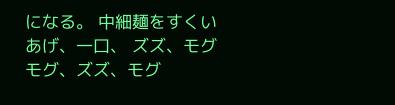になる。 中細麺をすくいあげ、一口、 ズズ、モグモグ、ズズ、モグ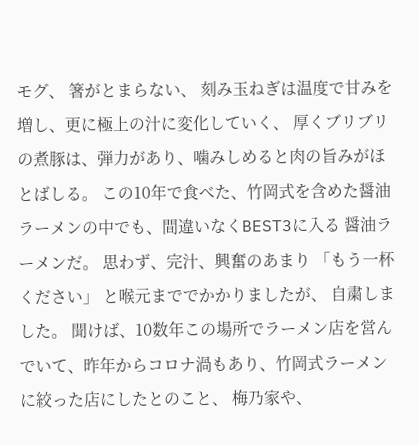モグ、 箸がとまらない、 刻み玉ねぎは温度で甘みを増し、更に極上の汁に変化していく、 厚くブリブリの煮豚は、弾力があり、噛みしめると肉の旨みがほとばしる。 この10年で食べた、竹岡式を含めた醤油ラーメンの中でも、間違いなくBEST3に入る 醤油ラーメンだ。 思わず、完汁、興奮のあまり 「もう一杯ください」 と喉元まででかかりましたが、 自粛しました。 聞けば、10数年この場所でラーメン店を営んでいて、昨年からコロナ渦もあり、竹岡式ラーメンに絞った店にしたとのこと、 梅乃家や、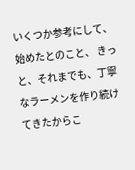いくつか参考にして、始めたとのこと、 きっと、それまでも、丁寧なラーメンを作り続けてきたからこ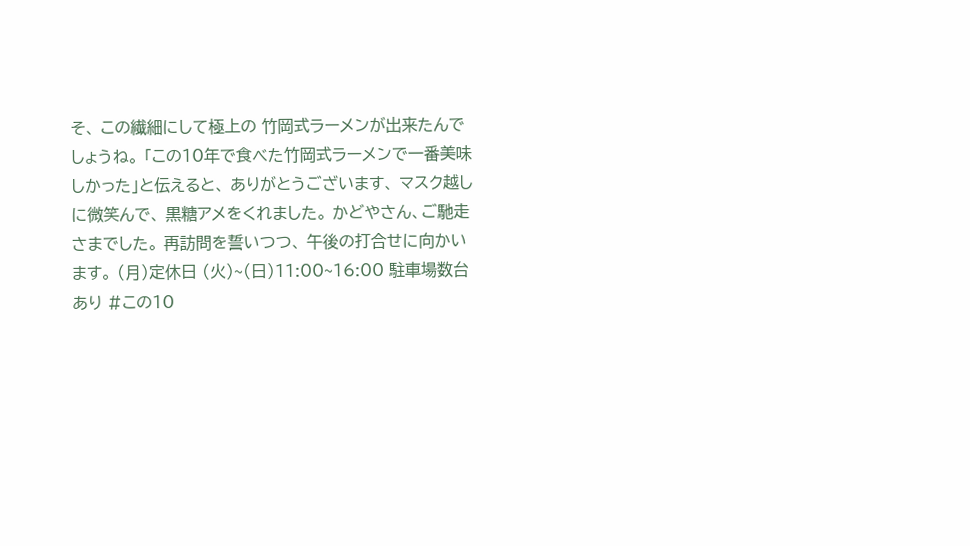そ、 この繊細にして極上の 竹岡式ラーメンが出来たんでしょうね。 「この10年で食べた竹岡式ラーメンで一番美味しかった」と伝えると、 ありがとうございます、 マスク越しに微笑んで、 黒糖アメをくれました。 かどやさん、ご馳走さまでした。 再訪問を誓いつつ、 午後の打合せに向かいます。 (月)定休日 (火)~(日)11:00~16:00 駐車場数台あり #この10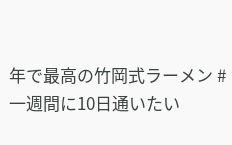年で最高の竹岡式ラーメン #一週間に10日通いたい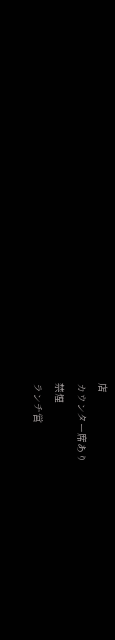店
カウンター席あり
禁煙
ランチ営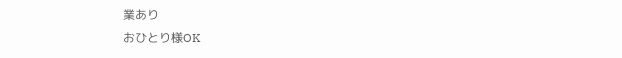業あり
おひとり様OK